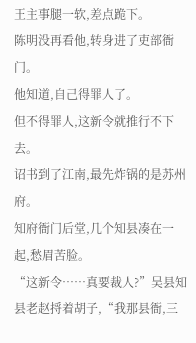王主事腿一软,差点跪下。
陈明没再看他,转身进了吏部衙门。
他知道,自己得罪人了。
但不得罪人,这新令就推行不下去。
诏书到了江南,最先炸锅的是苏州府。
知府衙门后堂,几个知县凑在一起,愁眉苦脸。
“这新令……真要裁人?”吴县知县老赵捋着胡子,“我那县衙,三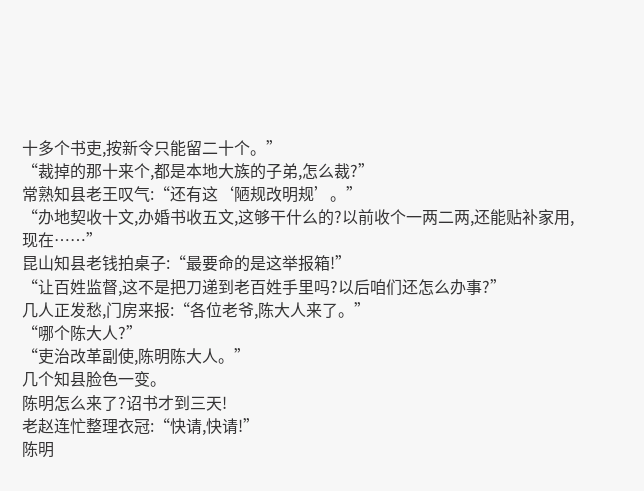十多个书吏,按新令只能留二十个。”
“裁掉的那十来个,都是本地大族的子弟,怎么裁?”
常熟知县老王叹气:“还有这‘陋规改明规’。”
“办地契收十文,办婚书收五文,这够干什么的?以前收个一两二两,还能贴补家用,现在……”
昆山知县老钱拍桌子:“最要命的是这举报箱!”
“让百姓监督,这不是把刀递到老百姓手里吗?以后咱们还怎么办事?”
几人正发愁,门房来报:“各位老爷,陈大人来了。”
“哪个陈大人?”
“吏治改革副使,陈明陈大人。”
几个知县脸色一变。
陈明怎么来了?诏书才到三天!
老赵连忙整理衣冠:“快请,快请!”
陈明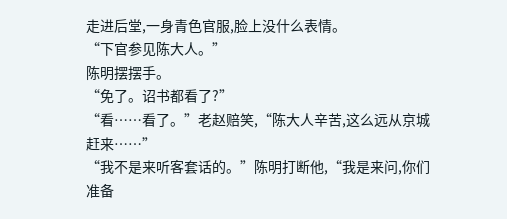走进后堂,一身青色官服,脸上没什么表情。
“下官参见陈大人。”
陈明摆摆手。
“免了。诏书都看了?”
“看……看了。”老赵赔笑,“陈大人辛苦,这么远从京城赶来……”
“我不是来听客套话的。”陈明打断他,“我是来问,你们准备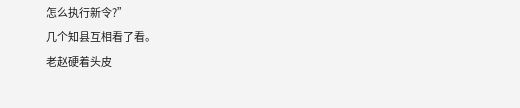怎么执行新令?”
几个知县互相看了看。
老赵硬着头皮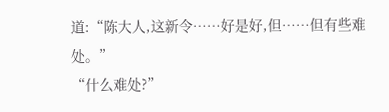道:“陈大人,这新令……好是好,但……但有些难处。”
“什么难处?”